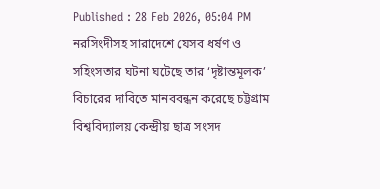Published : 28 Feb 2026, 05:04 PM
নরসিংদীসহ সারাদেশে যেসব ধর্ষণ ও সহিংসতার ঘটনা ঘটেছে তার ‘দৃষ্টান্তমূলক’ বিচারের দাবিতে মানববন্ধন করেছে চট্টগ্রাম বিশ্ববিদ্যালয় কেন্দ্রীয় ছাত্র সংসদ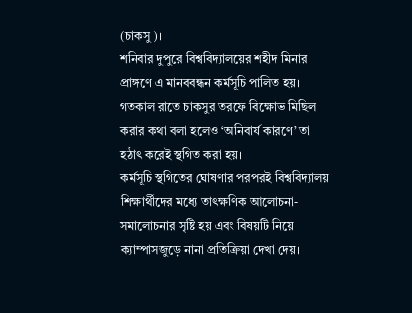(চাকসু)।
শনিবার দুপুরে বিশ্ববিদ্যালয়ের শহীদ মিনার প্রাঙ্গণে এ মানববন্ধন কর্মসূচি পালিত হয়।
গতকাল রাতে চাকসুর তরফে বিক্ষোভ মিছিল করার কথা বলা হলেও ‘অনিবার্য কারণে’ তা হঠাৎ করেই স্থগিত করা হয়।
কর্মসূচি স্থগিতের ঘোষণার পরপরই বিশ্ববিদ্যালয় শিক্ষার্থীদের মধ্যে তাৎক্ষণিক আলোচনা-সমালোচনার সৃষ্টি হয় এবং বিষয়টি নিয়ে ক্যাম্পাসজুড়ে নানা প্রতিক্রিয়া দেখা দেয়।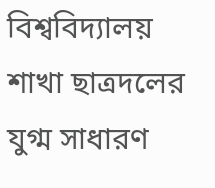বিশ্ববিদ্যালয় শাখা ছাত্রদলের যুগ্ম সাধারণ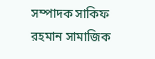সম্পাদক সাকিফ রহমান সামাজিক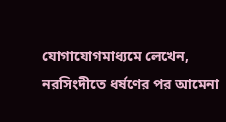যোগাযোগমাধ্যমে লেখেন, নরসিংদীতে ধর্ষণের পর আমেনা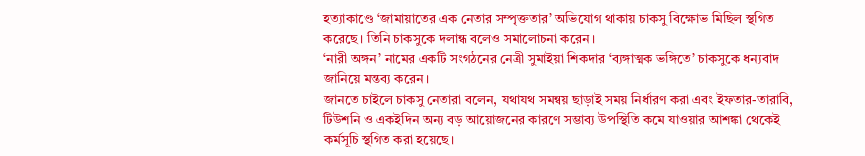হত্যাকাণ্ডে ‘জামায়াতের এক নেতার সম্পৃক্ততার’ অভিযোগ থাকায় চাকসু বিক্ষোভ মিছিল স্থগিত করেছে। তিনি চাকসুকে দলান্ধ বলেও সমালোচনা করেন।
‘নারী অঙ্গন’ নামের একটি সংগঠনের নেত্রী সুমাইয়া শিকদার ‘ব্যঙ্গাত্মক ভঙ্গিতে’ চাকসুকে ধন্যবাদ জানিয়ে মন্তব্য করেন।
জানতে চাইলে চাকসু নেতারা বলেন, যথাযথ সমন্বয় ছাড়াই সময় নির্ধারণ করা এবং ইফতার-তারাবি, টিউশনি ও একইদিন অন্য বড় আয়োজনের কারণে সম্ভাব্য উপস্থিতি কমে যাওয়ার আশঙ্কা থেকেই কর্মসূচি স্থগিত করা হয়েছে।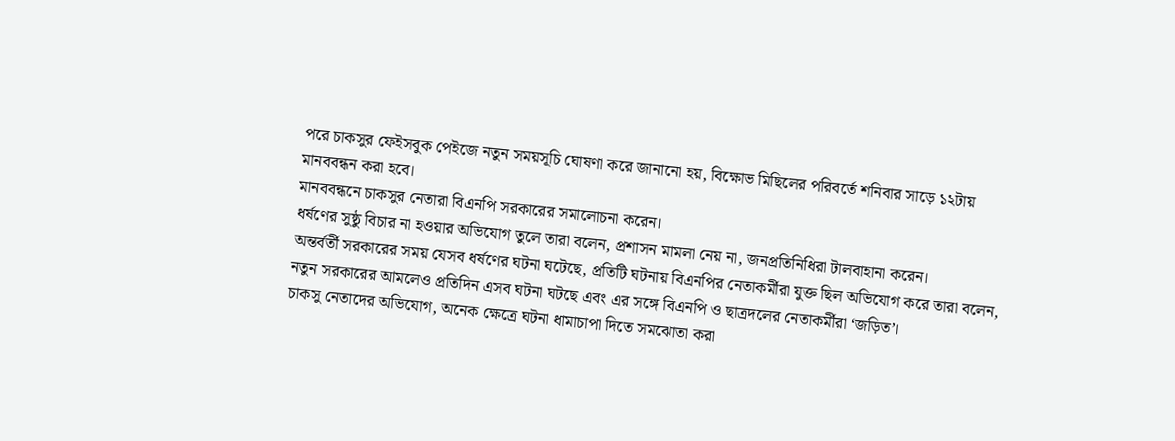পরে চাকসুর ফেইসবুক পেইজে নতুন সময়সূচি ঘোষণা করে জানানো হয়, বিক্ষোভ মিছিলের পরিবর্তে শনিবার সাড়ে ১২টায় মানববন্ধন করা হবে।
মানববন্ধনে চাকসুর নেতারা বিএনপি সরকারের সমালোচনা করেন।
ধর্ষণের সুষ্ঠু বিচার না হওয়ার অভিযোগ তুলে তারা বলেন, প্রশাসন মামলা নেয় না, জনপ্রতিনিধিরা টালবাহানা করেন।
অন্তর্বর্তী সরকারের সময় যেসব ধর্ষণের ঘটনা ঘটেছে, প্রতিটি ঘটনায় বিএনপির নেতাকর্মীরা যুক্ত ছিল অভিযোগ করে তারা বলেন, নতুন সরকারের আমলেও প্রতিদিন এসব ঘটনা ঘটছে এবং এর সঙ্গে বিএনপি ও ছাত্রদলের নেতাকর্মীরা ‘জড়িত’।
চাকসু নেতাদের অভিযোগ, অনেক ক্ষেত্রে ঘটনা ধামাচাপা দিতে সমঝোতা করা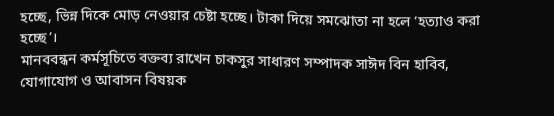হচ্ছে, ভিন্ন দিকে মোড় নেওয়ার চেষ্টা হচ্ছে। টাকা দিয়ে সমঝোতা না হলে ‘হত্যাও করা হচ্ছে’।
মানববন্ধন কর্মসূচিতে বক্তব্য রাখেন চাকসুর সাধারণ সম্পাদক সাঈদ বিন হাবিব, যোগাযোগ ও আবাসন বিষয়ক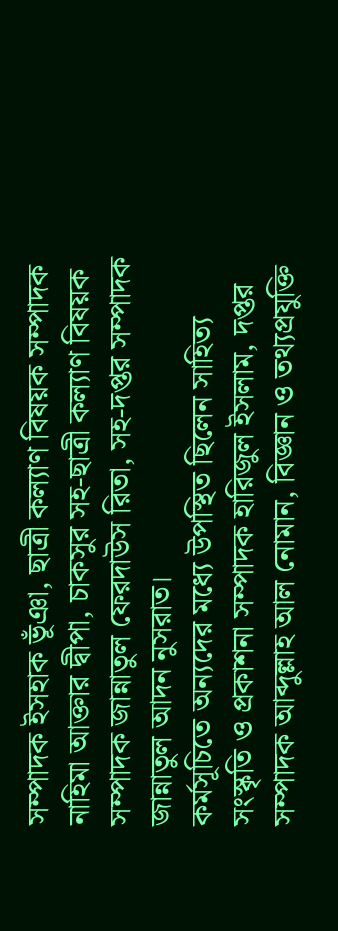সম্পাদক ইসহাক ভূঁঞা, ছাত্রী কল্যাণ বিষয়ক সম্পাদক নাহিমা আক্তার দ্বীপা, চাকসুর সহ-ছাত্রী কল্যাণ বিষয়ক সম্পাদক জান্নাতুল ফেরদাউস রিতা, সহ-দপ্তর সম্পাদক জান্নাতুল আদন নুসরাত।
কর্মসূচিতে অন্যদের মধ্যে উপস্থিত ছিলেন সাহিত্য সংস্কৃতি ও প্রকাশনা সম্পাদক হারিজুল ইসলাম, দপ্তর সম্পাদক আব্দুল্লাহ আল নোমান, বিজ্ঞান ও তথ্যপ্রযুক্তি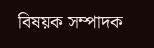বিষয়ক সম্পাদক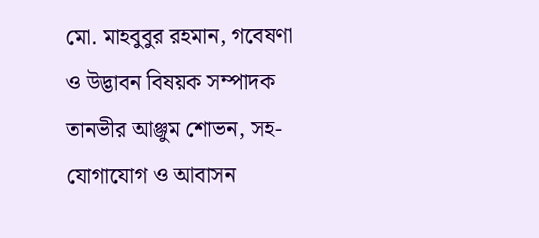মো. মাহবুবুর রহমান, গবেষণা ও উদ্ভাবন বিষয়ক সম্পাদক তানভীর আঞ্জুম শোভন, সহ-যোগাযোগ ও আবাসন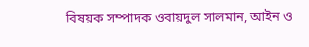বিষয়ক সম্পাদক ওবায়দুল সালমান, আইন ও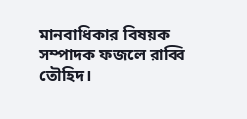মানবাধিকার বিষয়ক সম্পাদক ফজলে রাব্বি তৌহিদ।